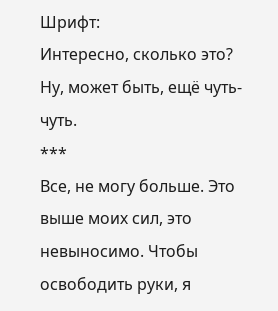Шрифт:
Интересно, сколько это?
Ну, может быть, ещё чуть-чуть.
***
Все, не могу больше. Это выше моих сил, это невыносимо. Чтобы освободить руки, я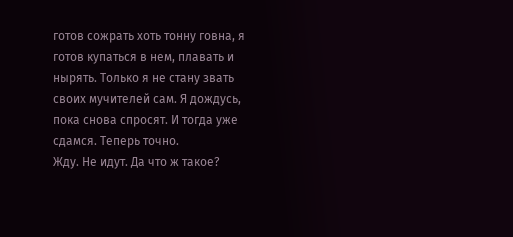готов сожрать хоть тонну говна, я готов купаться в нем, плавать и нырять. Только я не стану звать своих мучителей сам. Я дождусь, пока снова спросят. И тогда уже сдамся. Теперь точно.
Жду. Не идут. Да что ж такое?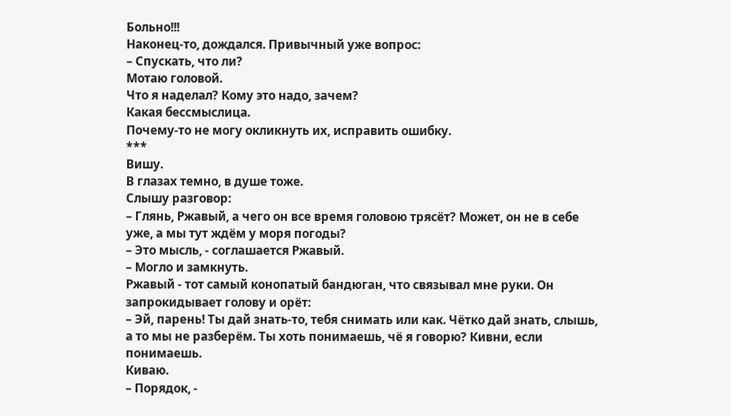Больно!!!
Наконец-то, дождался. Привычный уже вопрос:
– Спускать, что ли?
Мотаю головой.
Что я наделал? Кому это надо, зачем?
Какая бессмыслица.
Почему-то не могу окликнуть их, исправить ошибку.
***
Вишу.
В глазах темно, в душе тоже.
Слышу разговор:
– Глянь, Ржавый, а чего он все время головою трясёт? Может, он не в себе уже, а мы тут ждём у моря погоды?
– Это мысль, - соглашается Ржавый.
– Могло и замкнуть.
Ржавый - тот самый конопатый бандюган, что связывал мне руки. Он запрокидывает голову и орёт:
– Эй, парень! Ты дай знать-то, тебя снимать или как. Чётко дай знать, слышь, а то мы не разберём. Ты хоть понимаешь, чё я говорю? Кивни, если понимаешь.
Киваю.
– Порядок, -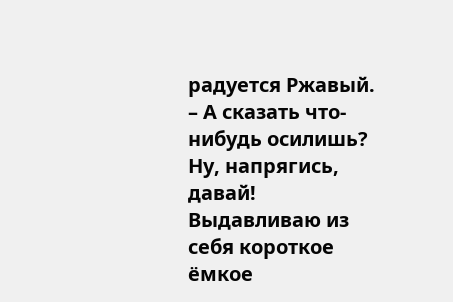радуется Ржавый.
– А сказать что-нибудь осилишь? Ну, напрягись, давай!
Выдавливаю из себя короткое ёмкое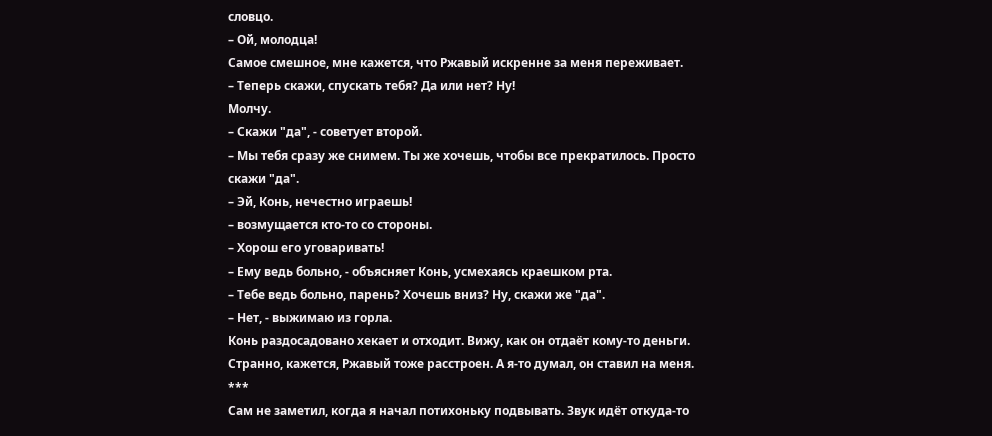словцо.
– Ой, молодца!
Самое смешное, мне кажется, что Ржавый искренне за меня переживает.
– Теперь скажи, спускать тебя? Да или нет? Ну!
Молчу.
– Скажи "да", - советует второй.
– Мы тебя сразу же снимем. Ты же хочешь, чтобы все прекратилось. Просто скажи "да".
– Эй, Конь, нечестно играешь!
– возмущается кто-то со стороны.
– Хорош его уговаривать!
– Ему ведь больно, - объясняет Конь, усмехаясь краешком рта.
– Тебе ведь больно, парень? Хочешь вниз? Ну, скажи же "да".
– Нет, - выжимаю из горла.
Конь раздосадовано хекает и отходит. Вижу, как он отдаёт кому-то деньги.
Странно, кажется, Ржавый тоже расстроен. А я-то думал, он ставил на меня.
***
Сам не заметил, когда я начал потихоньку подвывать. Звук идёт откуда-то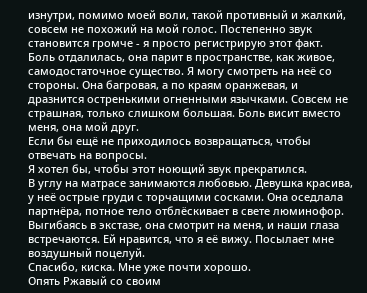изнутри, помимо моей воли, такой противный и жалкий, совсем не похожий на мой голос. Постепенно звук становится громче - я просто регистрирую этот факт.
Боль отдалилась, она парит в пространстве, как живое, самодостаточное существо. Я могу смотреть на неё со стороны. Она багровая, а по краям оранжевая, и дразнится остренькими огненными язычками. Совсем не страшная, только слишком большая. Боль висит вместо меня, она мой друг.
Если бы ещё не приходилось возвращаться, чтобы отвечать на вопросы.
Я хотел бы, чтобы этот ноющий звук прекратился.
В углу на матрасе занимаются любовью. Девушка красива, у неё острые груди с торчащими сосками. Она оседлала партнёра, потное тело отблёскивает в свете люминофор. Выгибаясь в экстазе, она смотрит на меня, и наши глаза встречаются. Ей нравится, что я её вижу. Посылает мне воздушный поцелуй.
Спасибо, киска. Мне уже почти хорошо.
Опять Ржавый со своим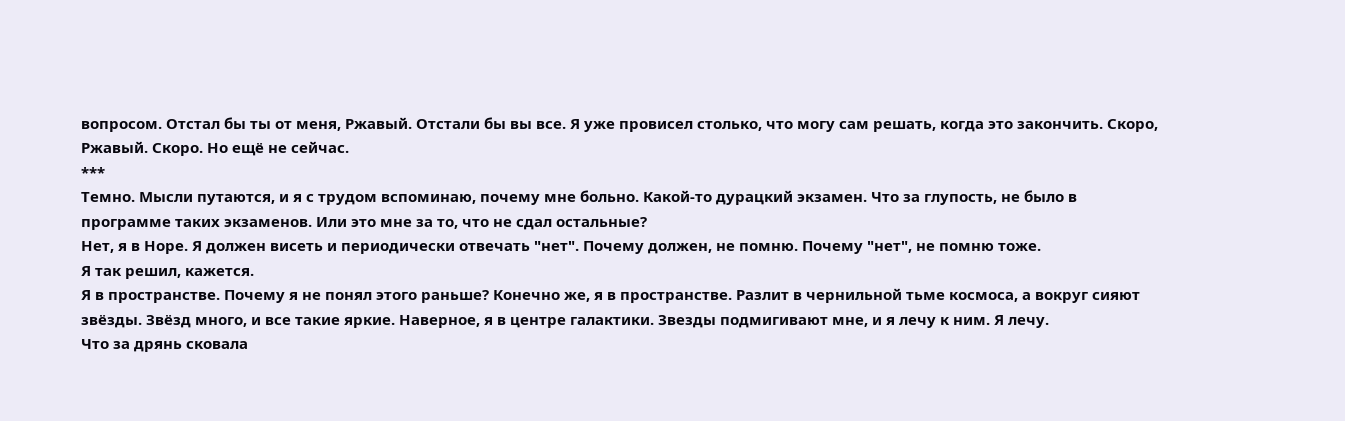вопросом. Отстал бы ты от меня, Ржавый. Отстали бы вы все. Я уже провисел столько, что могу сам решать, когда это закончить. Скоро, Ржавый. Скоро. Но ещё не сейчас.
***
Темно. Мысли путаются, и я с трудом вспоминаю, почему мне больно. Какой-то дурацкий экзамен. Что за глупость, не было в программе таких экзаменов. Или это мне за то, что не сдал остальные?
Нет, я в Норе. Я должен висеть и периодически отвечать "нет". Почему должен, не помню. Почему "нет", не помню тоже.
Я так решил, кажется.
Я в пространстве. Почему я не понял этого раньше? Конечно же, я в пространстве. Разлит в чернильной тьме космоса, а вокруг сияют звёзды. Звёзд много, и все такие яркие. Наверное, я в центре галактики. Звезды подмигивают мне, и я лечу к ним. Я лечу.
Что за дрянь сковала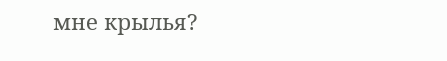мне крылья?